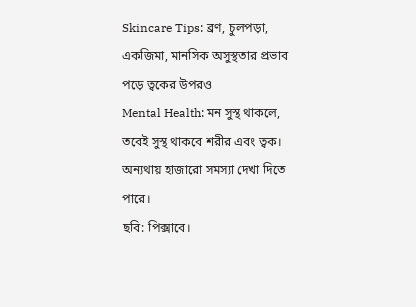Skincare Tips: ব্রণ, চুলপড়া, একজিমা, মানসিক অসুস্থতার প্রভাব পড়ে ত্বকের উপরও
Mental Health: মন সুস্থ থাকলে, তবেই সুস্থ থাকবে শরীর এবং ত্বক। অন্যথায় হাজারো সমস্যা দেখা দিতে পারে।
ছবি: পিক্সাবে।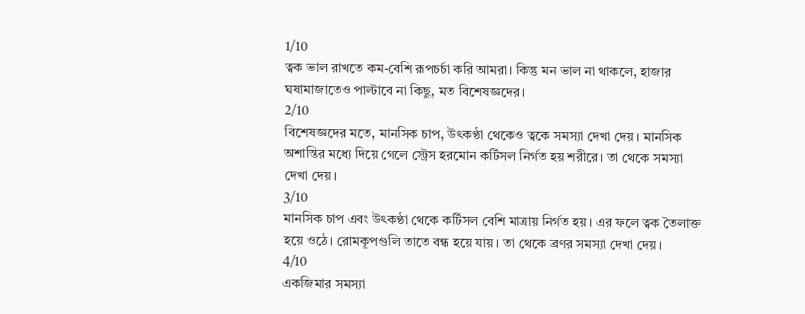1/10
ত্বক ভাল রাখতে কম-বেশি রূপচর্চা করি আমরা। কিন্তু মন ভাল না থাকলে, হাজার ঘষামাজাতেও পাল্টাবে না কিছু, মত বিশেষজ্ঞদের।
2/10
বিশেষজ্ঞদের মতে, মানসিক চাপ, উৎকণ্ঠা থেকেও ত্বকে সমস্যা দেখা দেয়। মানসিক অশান্তির মধ্যে দিয়ে গেলে স্ট্রেস হরমোন কর্টিসল নির্গত হয় শরীরে। তা থেকে সমস্যা দেখা দেয়।
3/10
মানসিক চাপ এবং উৎকণ্ঠা থেকে কর্টিসল বেশি মাত্রায় নির্গত হয়। এর ফলে ত্বক তৈলাক্ত হয়ে ওঠে। রোমকূপগুলি তাতে বন্ধ হয়ে যায়। তা থেকে ব্রণর সমস্যা দেখা দেয়।
4/10
একজিমার সমস্যা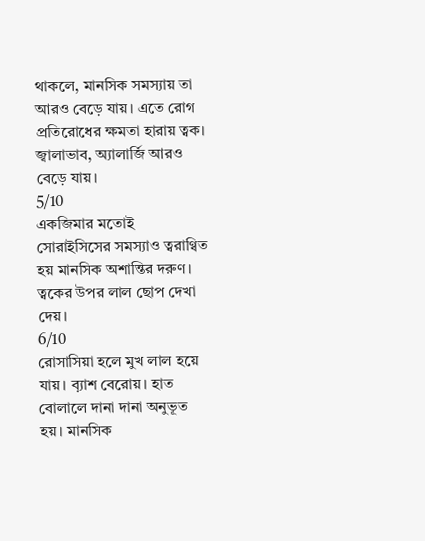থাকলে, মানসিক সমস্যায় তা আরও বেড়ে যায়। এতে রোগ প্রতিরোধের ক্ষমতা হারায় ত্বক। জ্বালাভাব, অ্যালার্জি আরও বেড়ে যায়।
5/10
একজিমার মতোই সোরাইসিসের সমস্যাও ত্বরাণ্বিত হয় মানসিক অশান্তির দরুণ। ত্বকের উপর লাল ছোপ দেখা দেয়।
6/10
রোসাসিয়া হলে মুখ লাল হয়ে যায়। ব়্যাশ বেরোয়। হাত বোলালে দানা দানা অনুভূত হয়। মানসিক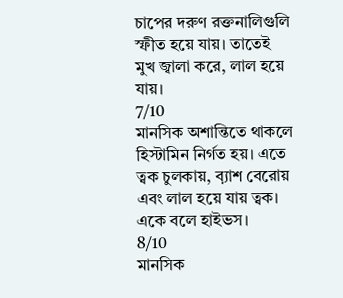চাপের দরুণ রক্তনালিগুলি স্ফীত হয়ে যায়। তাতেই মুখ জ্বালা করে, লাল হয়ে যায়।
7/10
মানসিক অশান্তিতে থাকলে হিস্টামিন নির্গত হয়। এতে ত্বক চুলকায়, ব়্যাশ বেরোয় এবং লাল হয়ে যায় ত্বক। একে বলে হাইভস।
8/10
মানসিক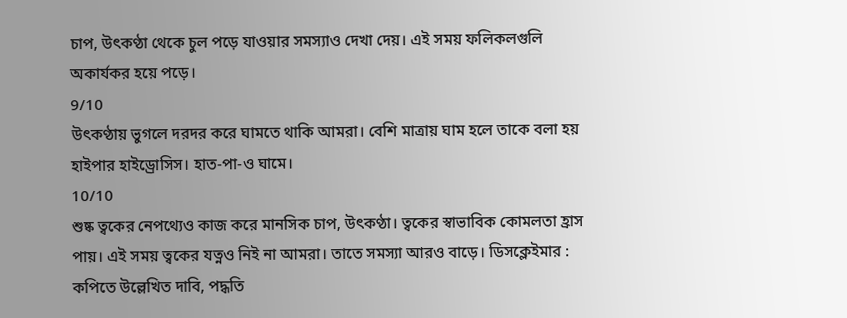চাপ, উৎকণ্ঠা থেকে চুল পড়ে যাওয়ার সমস্যাও দেখা দেয়। এই সময় ফলিকলগুলি অকার্যকর হয়ে পড়ে।
9/10
উৎকণ্ঠায় ভুগলে দরদর করে ঘামতে থাকি আমরা। বেশি মাত্রায় ঘাম হলে তাকে বলা হয় হাইপার হাইড্রোসিস। হাত-পা-ও ঘামে।
10/10
শুষ্ক ত্বকের নেপথ্যেও কাজ করে মানসিক চাপ, উৎকণ্ঠা। ত্বকের স্বাভাবিক কোমলতা হ্রাস পায়। এই সময় ত্বকের যত্নও নিই না আমরা। তাতে সমস্যা আরও বাড়ে। ডিসক্লেইমার : কপিতে উল্লেখিত দাবি, পদ্ধতি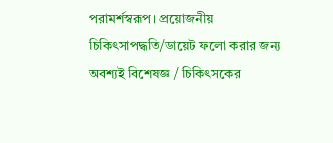পরামর্শস্বরূপ। প্রয়োজনীয় চিকিৎসাপদ্ধতি/ডায়েট ফলো করার জন্য অবশ্যই বিশেষজ্ঞ / চিকিৎসকের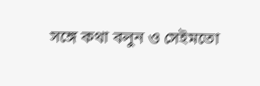সঙ্গে কথা বলুন ও সেইমতো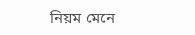নিয়ম মেনে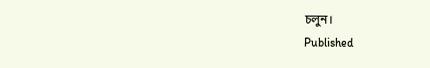চলুন।
Published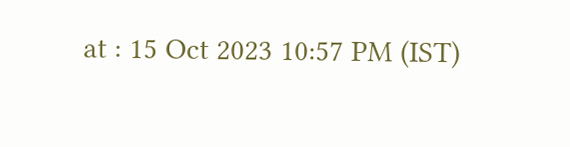at : 15 Oct 2023 10:57 PM (IST)